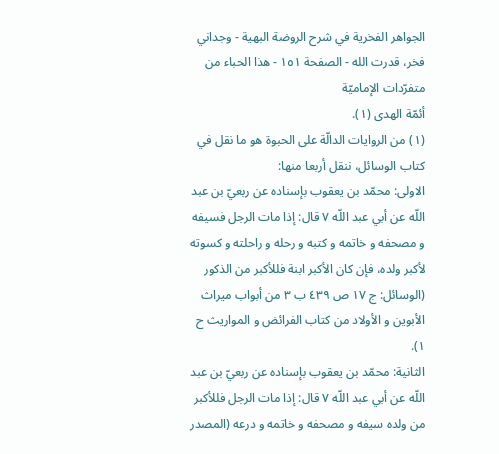الجواهر الفخرية في شرح الروضة البهية - وجداني فخر، قدرت الله - الصفحة ١٥١ - هذا الحباء من متفرّدات الإماميّة
أئمّة الهدى (١).
(١) من الروايات الدالّة على الحبوة هو ما نقل في كتاب الوسائل، ننقل أربعا منها:
الاولى: محمّد بن يعقوب بإسناده عن ربعيّ بن عبد اللّه عن أبي عبد اللّه ٧ قال: إذا مات الرجل فسيفه و مصحفه و خاتمه و كتبه و رحله و راحلته و كسوته لأكبر ولده، فإن كان الأكبر ابنة فللأكبر من الذكور (الوسائل: ج ١٧ ص ٤٣٩ ب ٣ من أبواب ميراث الأبوين و الأولاد من كتاب الفرائض و المواريث ح ١).
الثانية: محمّد بن يعقوب بإسناده عن ربعيّ بن عبد اللّه عن أبي عبد اللّه ٧ قال: إذا مات الرجل فللأكبر من ولده سيفه و مصحفه و خاتمه و درعه (المصدر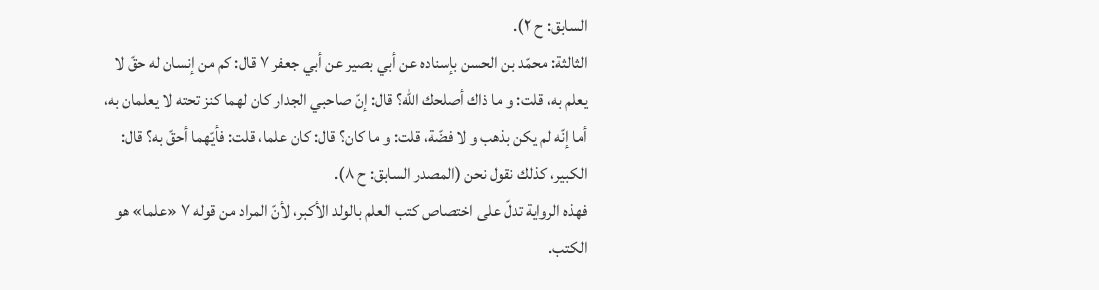السابق: ح ٢).
الثالثة: محمّد بن الحسن بإسناده عن أبي بصير عن أبي جعفر ٧ قال: كم من إنسان له حقّ لا يعلم به، قلت: و ما ذاك أصلحك اللّه؟ قال: إنّ صاحبي الجدار كان لهما كنز تحته لا يعلمان به، أما إنّه لم يكن بذهب و لا فضّة، قلت: و ما كان؟ قال: كان علما، قلت: فأيّهما أحقّ به؟ قال: الكبير، كذلك نقول نحن (المصدر السابق: ح ٨).
فهذه الرواية تدلّ على اختصاص كتب العلم بالولد الأكبر، لأنّ المراد من قوله ٧ «علما» هو الكتب.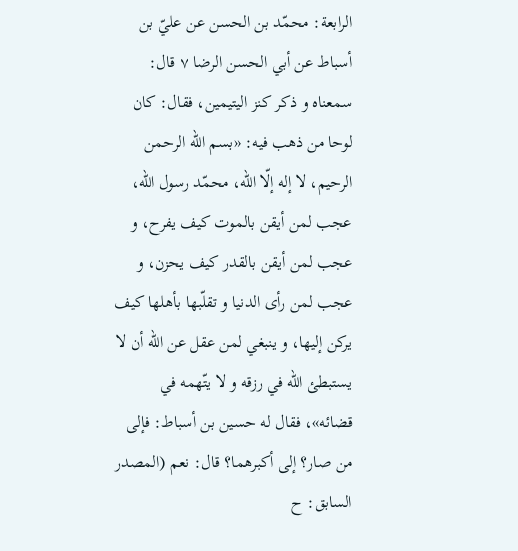الرابعة: محمّد بن الحسن عن عليّ بن أسباط عن أبي الحسن الرضا ٧ قال: سمعناه و ذكر كنز اليتيمين، فقال: كان لوحا من ذهب فيه: «بسم اللّه الرحمن الرحيم، لا إله إلّا اللّه، محمّد رسول اللّه، عجب لمن أيقن بالموت كيف يفرح، و عجب لمن أيقن بالقدر كيف يحزن، و عجب لمن رأى الدنيا و تقلّبها بأهلها كيف يركن إليها، و ينبغي لمن عقل عن اللّه أن لا يستبطئ اللّه في رزقه و لا يتّهمه في قضائه»، فقال له حسين بن أسباط: فإلى من صار؟ إلى أكبرهما؟ قال: نعم (المصدر السابق: ح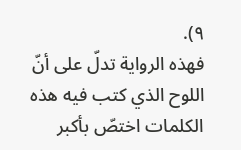٩).
فهذه الرواية تدلّ على أنّ اللوح الذي كتب فيه هذه الكلمات اختصّ بأكبر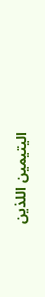اليتيمين اللذين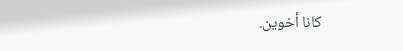كانا أخوين.